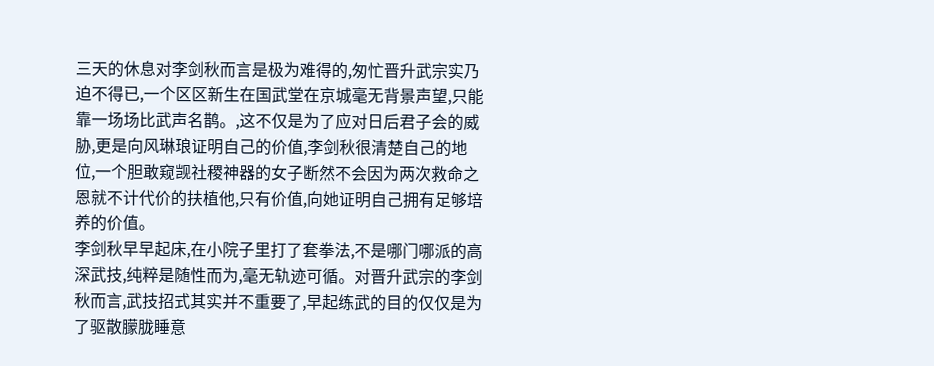三天的休息对李剑秋而言是极为难得的,匆忙晋升武宗实乃迫不得已,一个区区新生在国武堂在京城毫无背景声望,只能靠一场场比武声名鹊。,这不仅是为了应对日后君子会的威胁,更是向风琳琅证明自己的价值,李剑秋很清楚自己的地位,一个胆敢窥觊社稷神器的女子断然不会因为两次救命之恩就不计代价的扶植他,只有价值,向她证明自己拥有足够培养的价值。
李剑秋早早起床,在小院子里打了套拳法,不是哪门哪派的高深武技,纯粹是随性而为,毫无轨迹可循。对晋升武宗的李剑秋而言,武技招式其实并不重要了,早起练武的目的仅仅是为了驱散朦胧睡意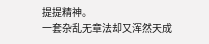提提精神。
一套杂乱无章法却又浑然天成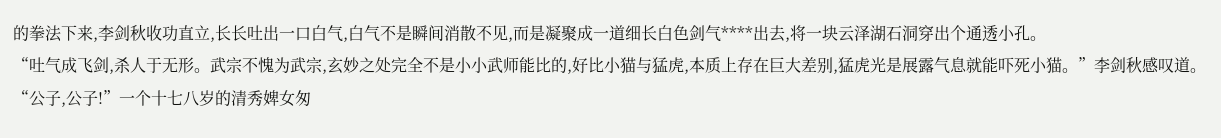的拳法下来,李剑秋收功直立,长长吐出一口白气,白气不是瞬间消散不见,而是凝聚成一道细长白色剑气****出去,将一块云泽湖石洞穿出个通透小孔。
“吐气成飞剑,杀人于无形。武宗不愧为武宗,玄妙之处完全不是小小武师能比的,好比小猫与猛虎,本质上存在巨大差别,猛虎光是展露气息就能吓死小猫。”李剑秋感叹道。
“公子,公子!”一个十七八岁的清秀婢女匆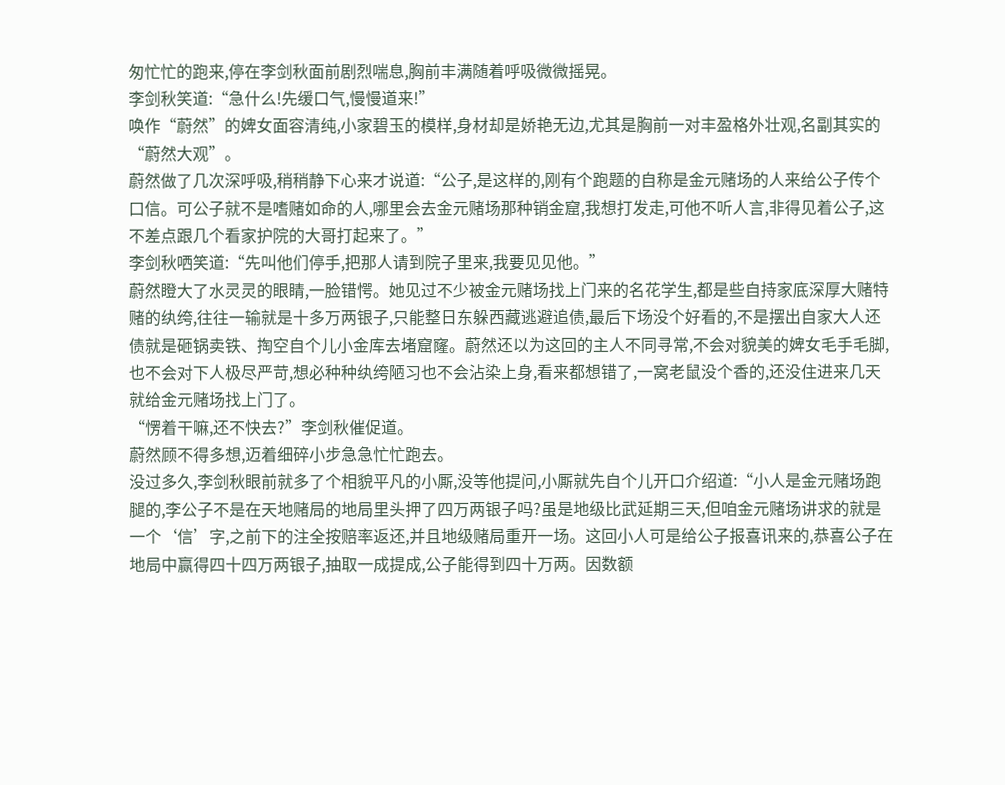匆忙忙的跑来,停在李剑秋面前剧烈喘息,胸前丰满随着呼吸微微摇晃。
李剑秋笑道:“急什么!先缓口气,慢慢道来!”
唤作“蔚然”的婢女面容清纯,小家碧玉的模样,身材却是娇艳无边,尤其是胸前一对丰盈格外壮观,名副其实的“蔚然大观”。
蔚然做了几次深呼吸,稍稍静下心来才说道:“公子,是这样的,刚有个跑题的自称是金元赌场的人来给公子传个口信。可公子就不是嗜赌如命的人,哪里会去金元赌场那种销金窟,我想打发走,可他不听人言,非得见着公子,这不差点跟几个看家护院的大哥打起来了。”
李剑秋哂笑道:“先叫他们停手,把那人请到院子里来,我要见见他。”
蔚然瞪大了水灵灵的眼睛,一脸错愕。她见过不少被金元赌场找上门来的名花学生,都是些自持家底深厚大赌特赌的纨绔,往往一输就是十多万两银子,只能整日东躲西藏逃避追债,最后下场没个好看的,不是摆出自家大人还债就是砸锅卖铁、掏空自个儿小金库去堵窟窿。蔚然还以为这回的主人不同寻常,不会对貌美的婢女毛手毛脚,也不会对下人极尽严苛,想必种种纨绔陋习也不会沾染上身,看来都想错了,一窝老鼠没个香的,还没住进来几天就给金元赌场找上门了。
“愣着干嘛,还不快去?”李剑秋催促道。
蔚然顾不得多想,迈着细碎小步急急忙忙跑去。
没过多久,李剑秋眼前就多了个相貌平凡的小厮,没等他提问,小厮就先自个儿开口介绍道:“小人是金元赌场跑腿的,李公子不是在天地赌局的地局里头押了四万两银子吗?虽是地级比武延期三天,但咱金元赌场讲求的就是一个‘信’字,之前下的注全按赔率返还,并且地级赌局重开一场。这回小人可是给公子报喜讯来的,恭喜公子在地局中赢得四十四万两银子,抽取一成提成,公子能得到四十万两。因数额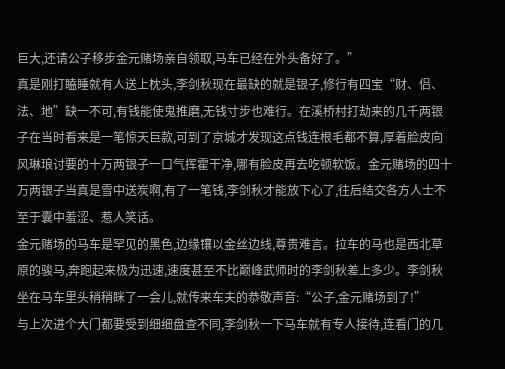巨大,还请公子移步金元赌场亲自领取,马车已经在外头备好了。”
真是刚打瞌睡就有人送上枕头,李剑秋现在最缺的就是银子,修行有四宝“财、侣、法、地”缺一不可,有钱能使鬼推磨,无钱寸步也难行。在溪桥村打劫来的几千两银子在当时看来是一笔惊天巨款,可到了京城才发现这点钱连根毛都不算,厚着脸皮向风琳琅讨要的十万两银子一口气挥霍干净,哪有脸皮再去吃顿软饭。金元赌场的四十万两银子当真是雪中送炭啊,有了一笔钱,李剑秋才能放下心了,往后结交各方人士不至于囊中羞涩、惹人笑话。
金元赌场的马车是罕见的黑色,边缘镶以金丝边线,尊贵难言。拉车的马也是西北草原的骏马,奔跑起来极为迅速,速度甚至不比巅峰武师时的李剑秋差上多少。李剑秋坐在马车里头稍稍眯了一会儿,就传来车夫的恭敬声音:“公子,金元赌场到了!”
与上次进个大门都要受到细细盘查不同,李剑秋一下马车就有专人接待,连看门的几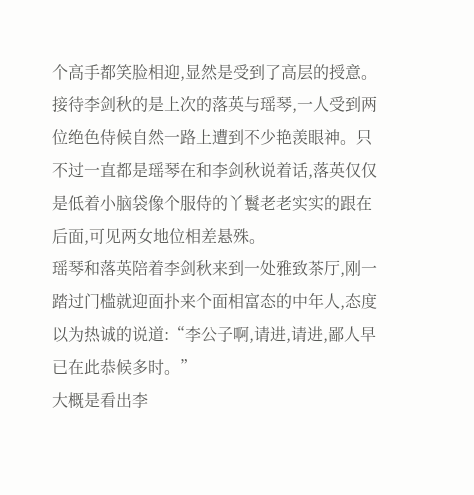个高手都笑脸相迎,显然是受到了高层的授意。
接待李剑秋的是上次的落英与瑶琴,一人受到两位绝色侍候自然一路上遭到不少艳羡眼神。只不过一直都是瑶琴在和李剑秋说着话,落英仅仅是低着小脑袋像个服侍的丫鬟老老实实的跟在后面,可见两女地位相差悬殊。
瑶琴和落英陪着李剑秋来到一处雅致茶厅,刚一踏过门槛就迎面扑来个面相富态的中年人,态度以为热诚的说道:“李公子啊,请进,请进,鄙人早已在此恭候多时。”
大概是看出李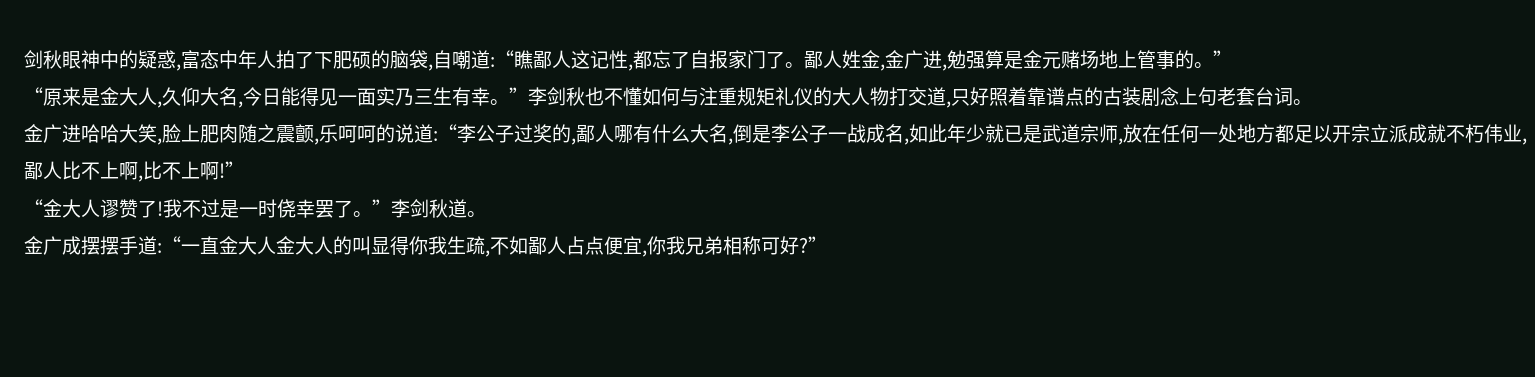剑秋眼神中的疑惑,富态中年人拍了下肥硕的脑袋,自嘲道:“瞧鄙人这记性,都忘了自报家门了。鄙人姓金,金广进,勉强算是金元赌场地上管事的。”
“原来是金大人,久仰大名,今日能得见一面实乃三生有幸。”李剑秋也不懂如何与注重规矩礼仪的大人物打交道,只好照着靠谱点的古装剧念上句老套台词。
金广进哈哈大笑,脸上肥肉随之震颤,乐呵呵的说道:“李公子过奖的,鄙人哪有什么大名,倒是李公子一战成名,如此年少就已是武道宗师,放在任何一处地方都足以开宗立派成就不朽伟业,鄙人比不上啊,比不上啊!”
“金大人谬赞了!我不过是一时侥幸罢了。”李剑秋道。
金广成摆摆手道:“一直金大人金大人的叫显得你我生疏,不如鄙人占点便宜,你我兄弟相称可好?”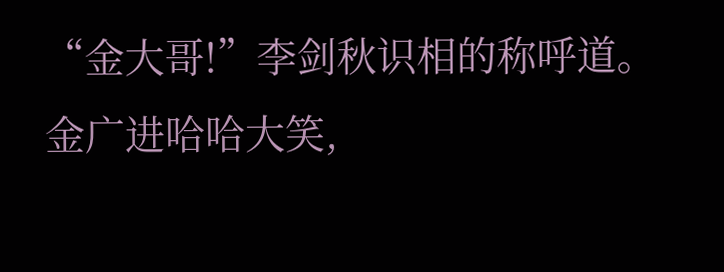“金大哥!”李剑秋识相的称呼道。
金广进哈哈大笑,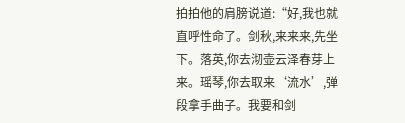拍拍他的肩膀说道:“好,我也就直呼性命了。剑秋,来来来,先坐下。落英,你去沏壶云泽春芽上来。瑶琴,你去取来‘流水’,弹段拿手曲子。我要和剑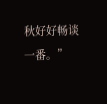秋好好畅谈一番。”